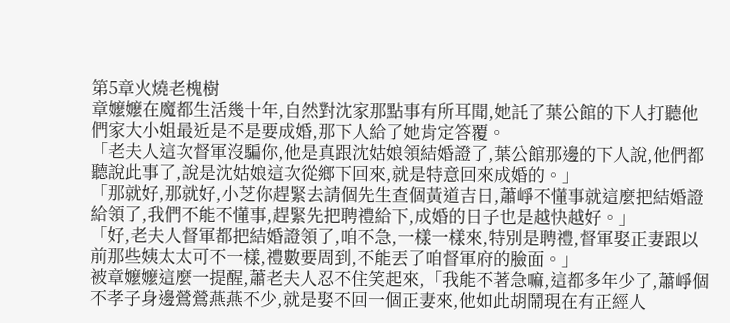第5章火燒老槐樹
章嬤嬤在魔都生活幾十年,自然對沈家那點事有所耳聞,她託了葉公館的下人打聽他們家大小姐最近是不是要成婚,那下人給了她肯定答覆。
「老夫人這次督軍沒騙你,他是真跟沈姑娘領結婚證了,葉公館那邊的下人說,他們都聽說此事了,說是沈姑娘這次從鄉下回來,就是特意回來成婚的。」
「那就好,那就好,小芝你趕緊去請個先生查個黃道吉日,蕭崢不懂事就這麼把結婚證給領了,我們不能不懂事,趕緊先把聘禮給下,成婚的日子也是越快越好。」
「好,老夫人督軍都把結婚證領了,咱不急,一樣一樣來,特別是聘禮,督軍娶正妻跟以前那些姨太太可不一樣,禮數要周到,不能丟了咱督軍府的臉面。」
被章嬤嬤這麼一提醒,蕭老夫人忍不住笑起來,「我能不著急嘛,這都多年少了,蕭崢個不孝子身邊鶯鶯燕燕不少,就是娶不回一個正妻來,他如此胡鬧現在有正經人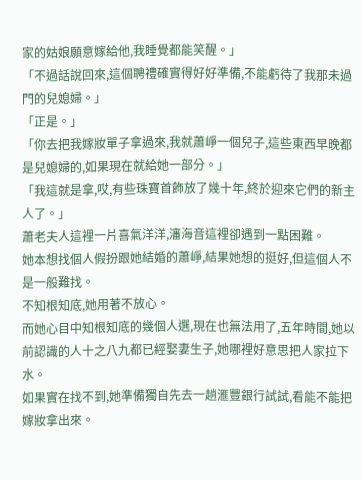家的姑娘願意嫁給他,我睡覺都能笑醒。」
「不過話說回來,這個聘禮確實得好好準備,不能虧待了我那未過門的兒媳婦。」
「正是。」
「你去把我嫁妝單子拿過來,我就蕭崢一個兒子,這些東西早晚都是兒媳婦的,如果現在就給她一部分。」
「我這就是拿,哎,有些珠寶首飾放了幾十年,終於迎來它們的新主人了。」
蕭老夫人這裡一片喜氣洋洋,瀋海音這裡卻遇到一點困難。
她本想找個人假扮跟她結婚的蕭崢,結果她想的挺好,但這個人不是一般難找。
不知根知底,她用著不放心。
而她心目中知根知底的幾個人選,現在也無法用了,五年時間,她以前認識的人十之八九都已經娶妻生子,她哪裡好意思把人家拉下水。
如果實在找不到,她準備獨自先去一趟滙豐銀行試試,看能不能把嫁妝拿出來。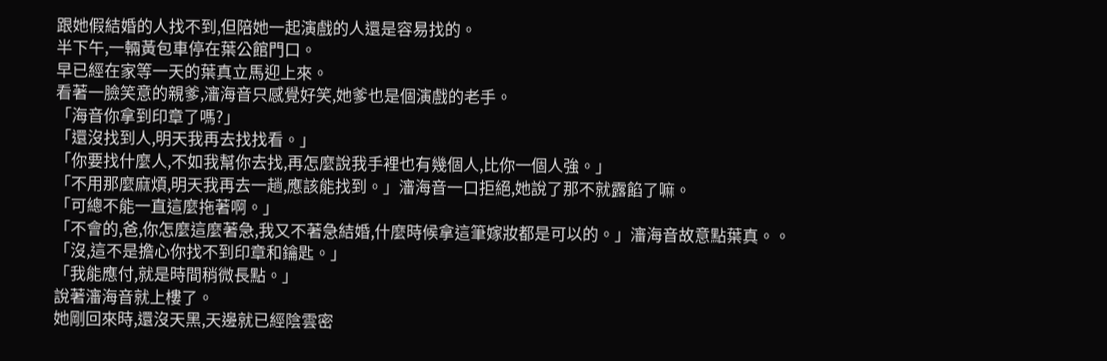跟她假結婚的人找不到,但陪她一起演戲的人還是容易找的。
半下午,一輛黃包車停在葉公館門口。
早已經在家等一天的葉真立馬迎上來。
看著一臉笑意的親爹,瀋海音只感覺好笑,她爹也是個演戲的老手。
「海音你拿到印章了嗎?」
「還沒找到人,明天我再去找找看。」
「你要找什麼人,不如我幫你去找,再怎麼說我手裡也有幾個人,比你一個人強。」
「不用那麼麻煩,明天我再去一趟,應該能找到。」瀋海音一口拒絕,她說了那不就露餡了嘛。
「可總不能一直這麼拖著啊。」
「不會的,爸,你怎麼這麼著急,我又不著急結婚,什麼時候拿這筆嫁妝都是可以的。」瀋海音故意點葉真。。
「沒,這不是擔心你找不到印章和鑰匙。」
「我能應付,就是時間稍微長點。」
說著瀋海音就上樓了。
她剛回來時,還沒天黑,天邊就已經陰雲密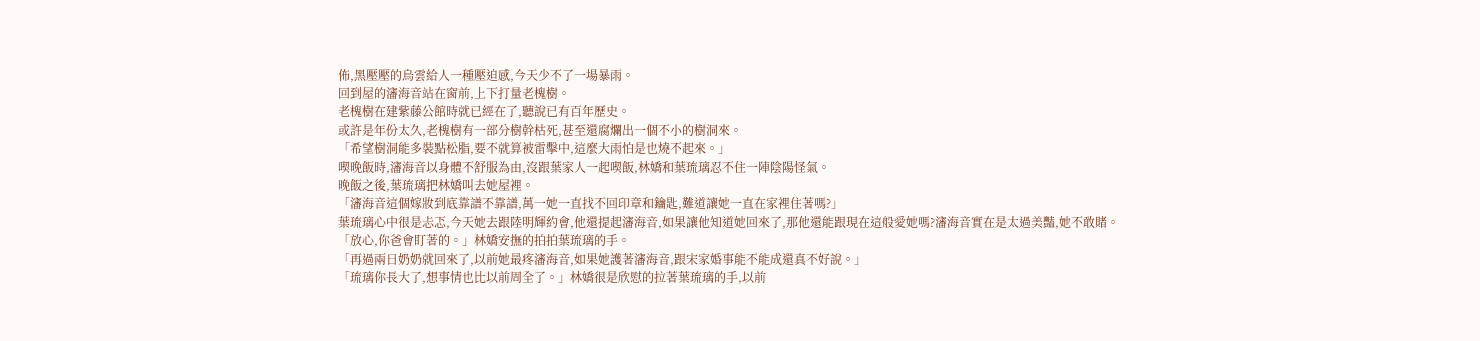佈,黑壓壓的烏雲給人一種壓迫感,今天少不了一場暴雨。
回到屋的瀋海音站在窗前,上下打量老槐樹。
老槐樹在建紫藤公館時就已經在了,聽說已有百年歷史。
或許是年份太久,老槐樹有一部分樹幹枯死,甚至還腐爛出一個不小的樹洞來。
「希望樹洞能多裝點松脂,要不就算被雷擊中,這麼大雨怕是也燒不起來。」
喫晚飯時,瀋海音以身體不舒服為由,沒跟葉家人一起喫飯,林嬌和葉琉璃忍不住一陣陰陽怪氣。
晚飯之後,葉琉璃把林嬌叫去她屋裡。
「瀋海音這個嫁妝到底靠譜不靠譜,萬一她一直找不回印章和鑰匙,難道讓她一直在家裡住著嗎?」
葉琉璃心中很是忐忑,今天她去跟陸明輝約會,他還提起瀋海音,如果讓他知道她回來了,那他還能跟現在這般愛她嗎?瀋海音實在是太過美豔,她不敢賭。
「放心,你爸會盯著的。」林嬌安撫的拍拍葉琉璃的手。
「再過兩日奶奶就回來了,以前她最疼瀋海音,如果她護著瀋海音,跟宋家婚事能不能成還真不好說。」
「琉璃你長大了,想事情也比以前周全了。」林嬌很是欣慰的拉著葉琉璃的手,以前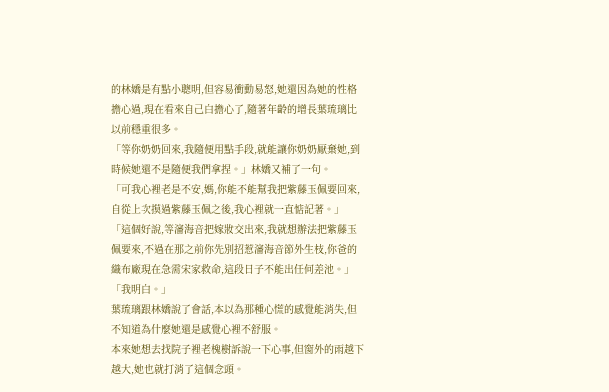的林嬌是有點小聰明,但容易衝動易怒,她還因為她的性格擔心過,現在看來自己白擔心了,隨著年齡的增長葉琉璃比以前穩重很多。
「等你奶奶回來,我隨便用點手段,就能讓你奶奶厭棄她,到時候她還不是隨便我們拿捏。」林嬌又補了一句。
「可我心裡老是不安,媽,你能不能幫我把紫藤玉佩要回來,自從上次摸過紫藤玉佩之後,我心裡就一直惦記著。」
「這個好說,等瀋海音把嫁妝交出來,我就想辦法把紫藤玉佩要來,不過在那之前你先別招惹瀋海音節外生枝,你爸的織布廠現在急需宋家救命,這段日子不能出任何差池。」
「我明白。」
葉琉璃跟林嬌說了會話,本以為那種心慌的感覺能消失,但不知道為什麼她還是感覺心裡不舒服。
本來她想去找院子裡老槐樹訴說一下心事,但窗外的雨越下越大,她也就打消了這個念頭。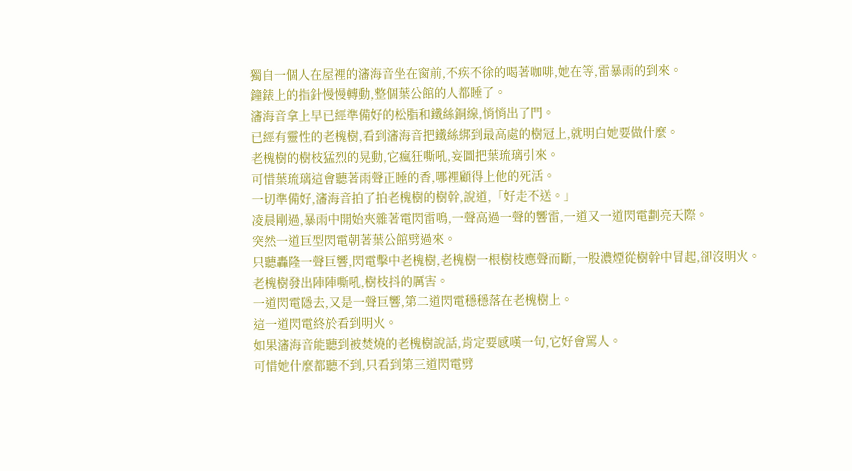獨自一個人在屋裡的瀋海音坐在窗前,不疾不徐的喝著咖啡,她在等,雷暴雨的到來。
鐘錶上的指針慢慢轉動,整個葉公館的人都睡了。
瀋海音拿上早已經準備好的松脂和鐵絲銅線,悄悄出了門。
已經有靈性的老槐樹,看到瀋海音把鐵絲綁到最高處的樹冠上,就明白她要做什麼。
老槐樹的樹枝猛烈的晃動,它瘋狂嘶吼,妄圖把葉琉璃引來。
可惜葉琉璃這會聽著雨聲正睡的香,哪裡顧得上他的死活。
一切準備好,瀋海音拍了拍老槐樹的樹幹,說道,「好走不送。」
凌晨剛過,暴雨中開始夾雜著電閃雷鳴,一聲高過一聲的響雷,一道又一道閃電劃亮天際。
突然一道巨型閃電朝著葉公館劈過來。
只聽轟隆一聲巨響,閃電擊中老槐樹,老槐樹一根樹枝應聲而斷,一股濃煙從樹幹中冒起,卻沒明火。
老槐樹發出陣陣嘶吼,樹枝抖的厲害。
一道閃電隱去,又是一聲巨響,第二道閃電穩穩落在老槐樹上。
這一道閃電終於看到明火。
如果瀋海音能聽到被焚燒的老槐樹說話,肯定要感嘆一句,它好會罵人。
可惜她什麼都聽不到,只看到第三道閃電劈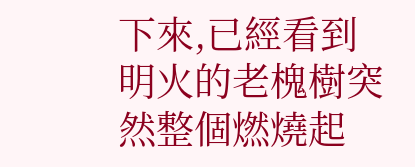下來,已經看到明火的老槐樹突然整個燃燒起